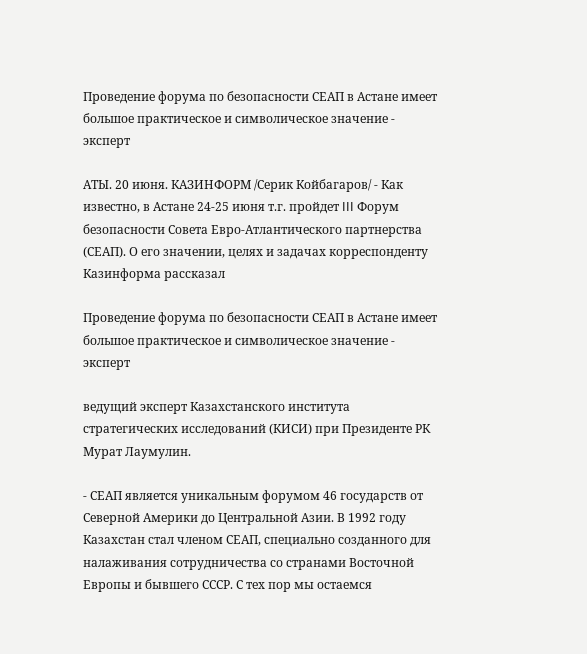Проведение форума по безопасности СЕАП в Астане имеет большое практическое и символическое значение - эксперт

АТЫ. 20 июня. КАЗИНФОРМ /Серик Койбагаров/ - Как известно, в Астане 24-25 июня т.г. пройдет III Форум безопасности Совета Евро-Атлантического партнерства (СЕАП). О его значении, целях и задачах корреспонденту Казинформа рассказал

Проведение форума по безопасности СЕАП в Астане имеет большое практическое и символическое значение - эксперт

ведущий эксперт Казахстанского института стратегических исследований (КИСИ) при Президенте РК Мурат Лаумулин.

- СЕАП является уникальным форумом 46 государств от Северной Америки до Центральной Азии. В 1992 году Казахстан стал членом СЕАП, специально созданного для налаживания сотрудничества со странами Восточной Европы и бывшего СССР. С тех пор мы остаемся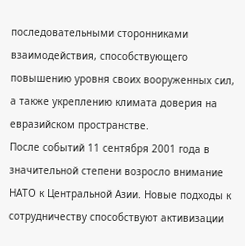последовательными сторонниками взаимодействия, способствующего повышению уровня своих вооруженных сил, а также укреплению климата доверия на евразийском пространстве.
После событий 11 сентября 2001 года в значительной степени возросло внимание НАТО к Центральной Азии. Новые подходы к сотрудничеству способствуют активизации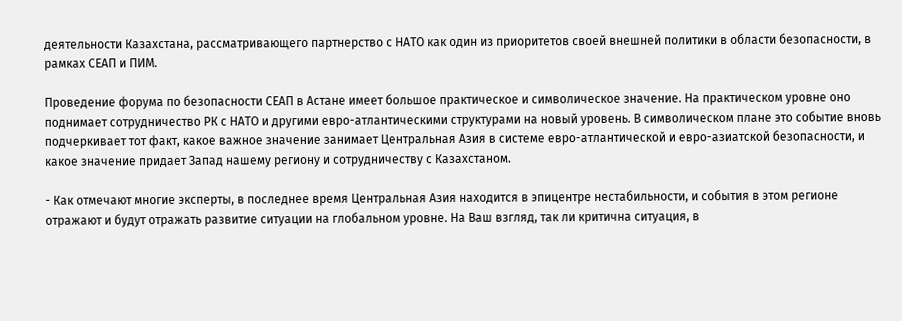деятельности Казахстана, рассматривающего партнерство с НАТО как один из приоритетов своей внешней политики в области безопасности, в рамках СЕАП и ПИМ.

Проведение форума по безопасности СЕАП в Астане имеет большое практическое и символическое значение. На практическом уровне оно поднимает сотрудничество РК с НАТО и другими евро-атлантическими структурами на новый уровень. В символическом плане это событие вновь подчеркивает тот факт, какое важное значение занимает Центральная Азия в системе евро-атлантической и евро-азиатской безопасности, и какое значение придает Запад нашему региону и сотрудничеству с Казахстаном.

- Как отмечают многие эксперты, в последнее время Центральная Азия находится в эпицентре нестабильности, и события в этом регионе отражают и будут отражать развитие ситуации на глобальном уровне. На Ваш взгляд, так ли критична ситуация, в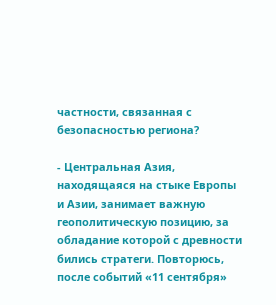частности, связанная с безопасностью региона?

- Центральная Азия, находящаяся на стыке Европы и Азии, занимает важную геополитическую позицию, за обладание которой с древности бились стратеги. Повторюсь, после событий «11 сентября»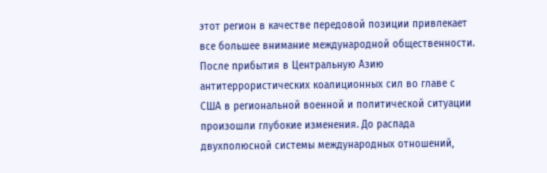этот регион в качестве передовой позиции привлекает все большее внимание международной общественности. После прибытия в Центральную Азию антитеррористических коалиционных сил во главе с США в региональной военной и политической ситуации произошли глубокие изменения. До распада двухполюсной системы международных отношений,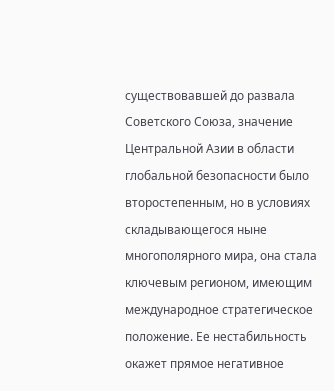существовавшей до развала Советского Союза, значение Центральной Азии в области глобальной безопасности было второстепенным, но в условиях складывающегося ныне многополярного мира, она стала ключевым регионом, имеющим международное стратегическое положение. Ее нестабильность окажет прямое негативное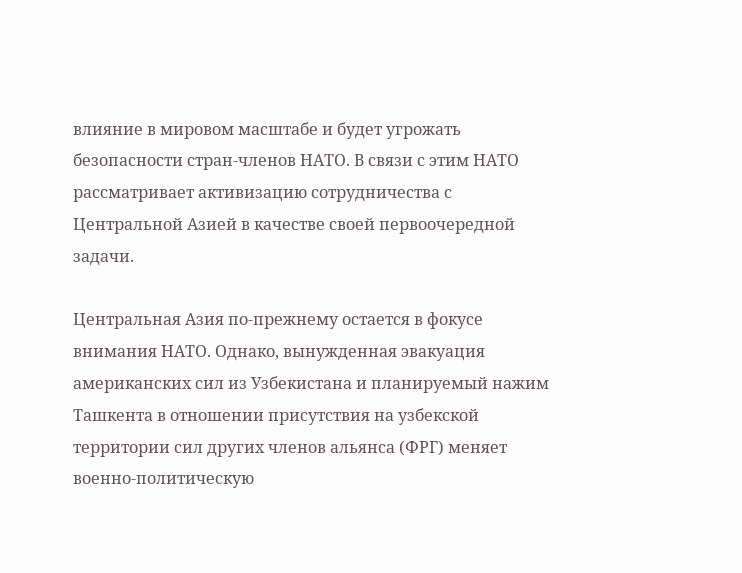влияние в мировом масштабе и будет угрожать безопасности стран-членов НАТО. В связи с этим НАТО рассматривает активизацию сотрудничества с Центральной Азией в качестве своей первоочередной задачи.

Центральная Азия по-прежнему остается в фокусе внимания НАТО. Однако, вынужденная эвакуация американских сил из Узбекистана и планируемый нажим Ташкента в отношении присутствия на узбекской территории сил других членов альянса (ФРГ) меняет военно-политическую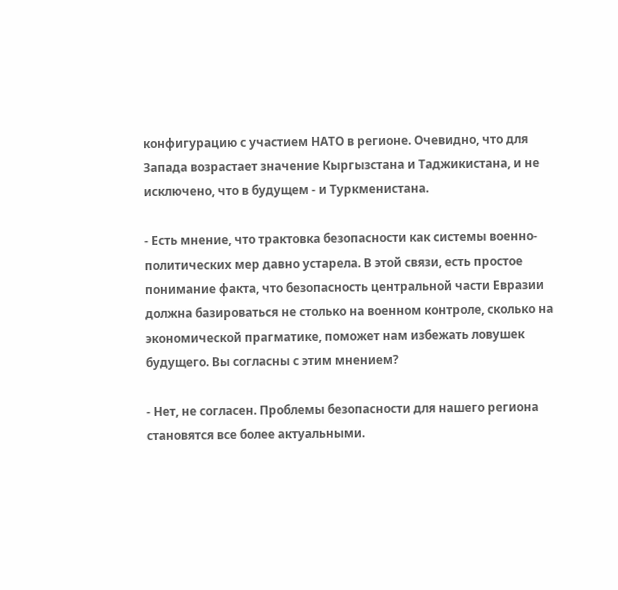конфигурацию с участием НАТО в регионе. Очевидно, что для Запада возрастает значение Кыргызстана и Таджикистана, и не исключено, что в будущем - и Туркменистана.

- Есть мнение, что трактовка безопасности как системы военно-политических мер давно устарела. В этой связи, есть простое понимание факта, что безопасность центральной части Евразии должна базироваться не столько на военном контроле, сколько на экономической прагматике, поможет нам избежать ловушек будущего. Вы согласны с этим мнением?

- Нет, не согласен. Проблемы безопасности для нашего региона становятся все более актуальными.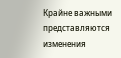Крайне важными представляются изменения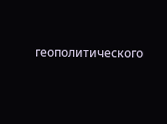геополитического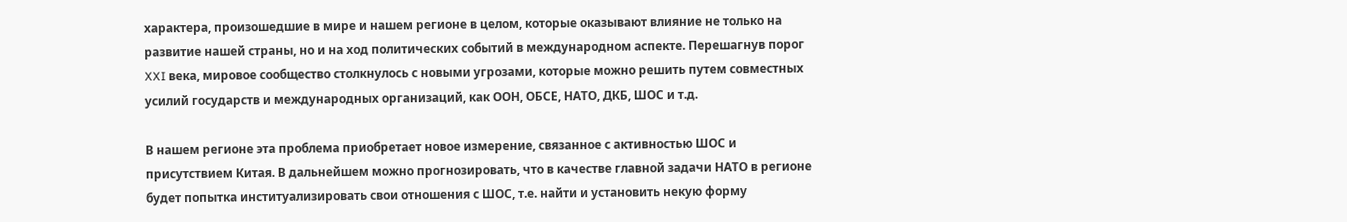характера, произошедшие в мире и нашем регионе в целом, которые оказывают влияние не только на развитие нашей страны, но и на ход политических событий в международном аспекте. Перешагнув порог XXI века, мировое сообщество столкнулось с новыми угрозами, которые можно решить путем совместных усилий государств и международных организаций, как ООН, ОБСЕ, НАТО, ДКБ, ШОС и т.д.

В нашем регионе эта проблема приобретает новое измерение, связанное с активностью ШОС и присутствием Китая. В дальнейшем можно прогнозировать, что в качестве главной задачи НАТО в регионе будет попытка институализировать свои отношения с ШОС, т.е. найти и установить некую форму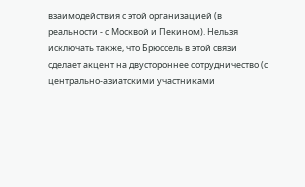взаимодействия с этой организацией (в реальности - с Москвой и Пекином). Нельзя исключать также, что Брюссель в этой связи сделает акцент на двустороннее сотрудничество (с центрально-азиатскими участниками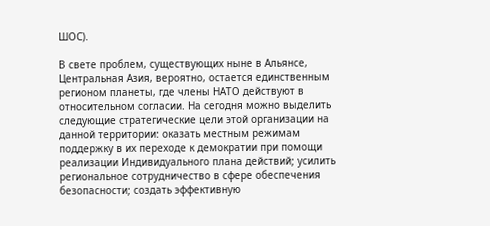ШОС).

В свете проблем, существующих ныне в Альянсе, Центральная Азия, вероятно, остается единственным регионом планеты, где члены НАТО действуют в относительном согласии. На сегодня можно выделить следующие стратегические цели этой организации на данной территории: оказать местным режимам поддержку в их переходе к демократии при помощи реализации Индивидуального плана действий; усилить региональное сотрудничество в сфере обеспечения безопасности; создать эффективную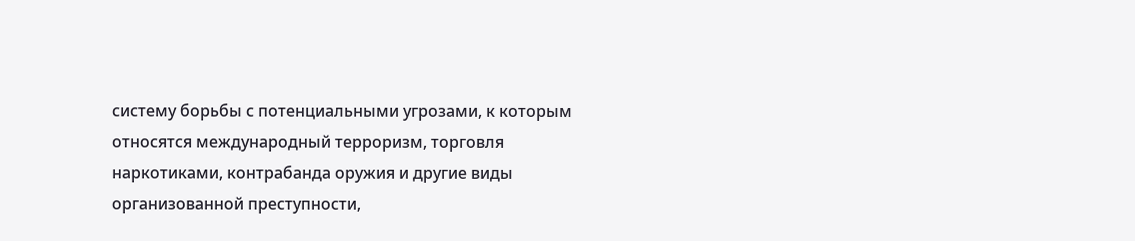систему борьбы с потенциальными угрозами, к которым относятся международный терроризм, торговля наркотиками, контрабанда оружия и другие виды организованной преступности,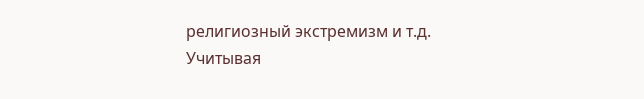религиозный экстремизм и т.д.
Учитывая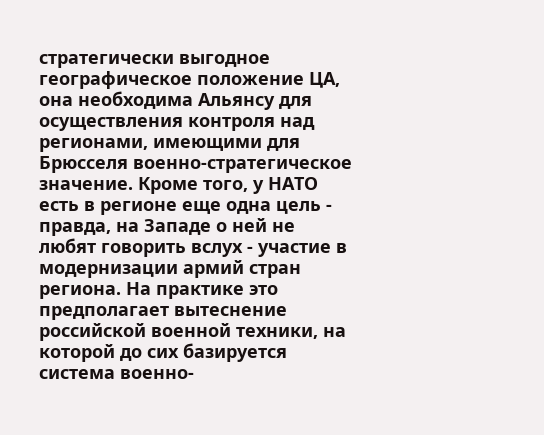стратегически выгодное географическое положение ЦА, она необходима Альянсу для осуществления контроля над регионами, имеющими для Брюсселя военно-стратегическое значение. Кроме того, у НАТО есть в регионе еще одна цель - правда, на Западе о ней не любят говорить вслух - участие в модернизации армий стран региона. На практике это предполагает вытеснение российской военной техники, на которой до сих базируется система военно-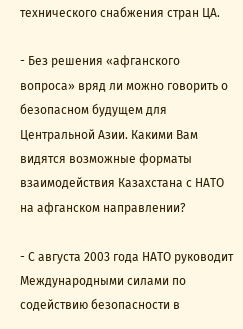технического снабжения стран ЦА.

- Без решения «афганского вопроса» вряд ли можно говорить о безопасном будущем для Центральной Азии. Какими Вам видятся возможные форматы взаимодействия Казахстана с НАТО на афганском направлении?

- С августа 2003 года НАТО руководит Международными силами по содействию безопасности в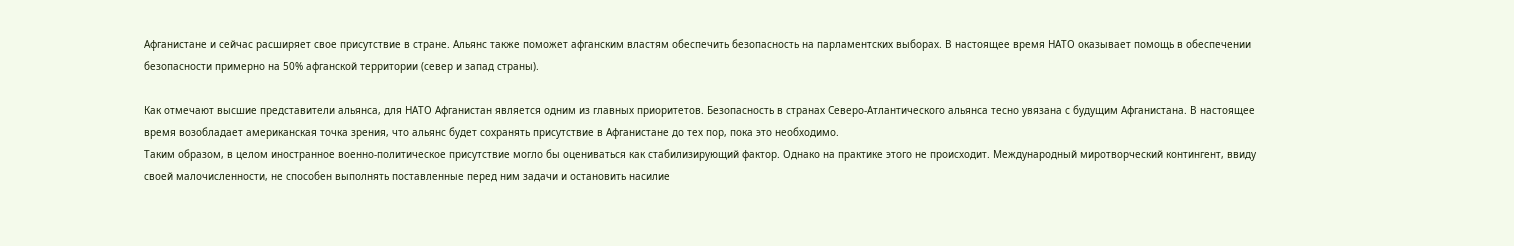Афганистане и сейчас расширяет свое присутствие в стране. Альянс также поможет афганским властям обеспечить безопасность на парламентских выборах. В настоящее время НАТО оказывает помощь в обеспечении безопасности примерно на 50% афганской территории (север и запад страны).

Как отмечают высшие представители альянса, для НАТО Афганистан является одним из главных приоритетов. Безопасность в странах Северо-Атлантического альянса тесно увязана с будущим Афганистана. В настоящее время возобладает американская точка зрения, что альянс будет сохранять присутствие в Афганистане до тех пор, пока это необходимо.
Таким образом, в целом иностранное военно-политическое присутствие могло бы оцениваться как стабилизирующий фактор. Однако на практике этого не происходит. Международный миротворческий контингент, ввиду своей малочисленности, не способен выполнять поставленные перед ним задачи и остановить насилие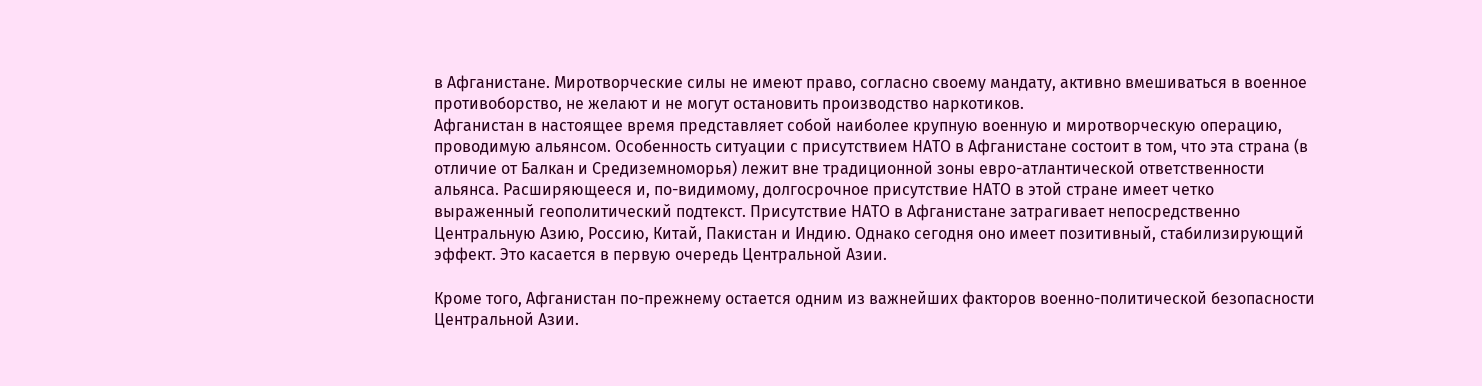в Афганистане. Миротворческие силы не имеют право, согласно своему мандату, активно вмешиваться в военное противоборство, не желают и не могут остановить производство наркотиков.
Афганистан в настоящее время представляет собой наиболее крупную военную и миротворческую операцию, проводимую альянсом. Особенность ситуации с присутствием НАТО в Афганистане состоит в том, что эта страна (в отличие от Балкан и Средиземноморья) лежит вне традиционной зоны евро-атлантической ответственности альянса. Расширяющееся и, по-видимому, долгосрочное присутствие НАТО в этой стране имеет четко выраженный геополитический подтекст. Присутствие НАТО в Афганистане затрагивает непосредственно Центральную Азию, Россию, Китай, Пакистан и Индию. Однако сегодня оно имеет позитивный, стабилизирующий эффект. Это касается в первую очередь Центральной Азии.

Кроме того, Афганистан по-прежнему остается одним из важнейших факторов военно-политической безопасности Центральной Азии.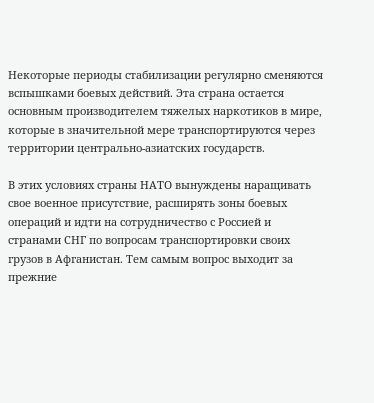Некоторые периоды стабилизации регулярно сменяются вспышками боевых действий. Эта страна остается основным производителем тяжелых наркотиков в мире, которые в значительной мере транспортируются через территории центрально-азиатских государств.

В этих условиях страны НАТО вынуждены наращивать свое военное присутствие, расширять зоны боевых операций и идти на сотрудничество с Россией и странами СНГ по вопросам транспортировки своих грузов в Афганистан. Тем самым вопрос выходит за прежние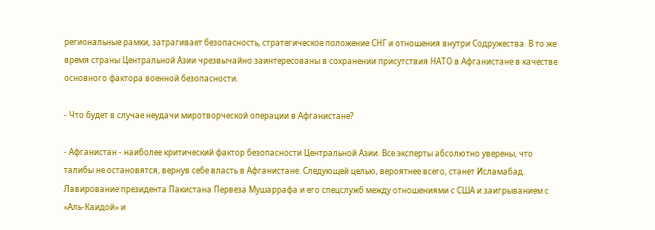региональные рамки, затрагивает безопасность, стратегическое положение СНГ и отношения внутри Содружества. В то же время страны Центральной Азии чрезвычайно заинтересованы в сохранении присутствия НАТО в Афганистане в качестве основного фактора военной безопасности.

- Что будет в случае неудачи миротворческой операции в Афганистане?

- Афганистан - наиболее критический фактор безопасности Центральной Азии. Все эксперты абсолютно уверены, что талибы не остановятся, вернув себе власть в Афганистане. Следующей целью, вероятнее всего, станет Исламабад. Лавирование президента Пакистана Первеза Мушаррафа и его спецслужб между отношениями с США и заигрыванием с «Аль-Каидой» и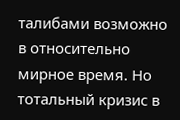талибами возможно в относительно мирное время. Но тотальный кризис в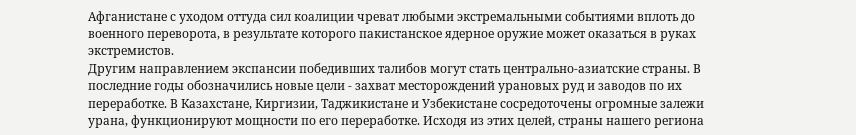Афганистане с уходом оттуда сил коалиции чреват любыми экстремальными событиями вплоть до военного переворота, в результате которого пакистанское ядерное оружие может оказаться в руках экстремистов.
Другим направлением экспансии победивших талибов могут стать центрально-азиатские страны. В последние годы обозначились новые цели - захват месторождений урановых руд и заводов по их переработке. В Казахстане, Киргизии, Таджикистане и Узбекистане сосредоточены огромные залежи урана, функционируют мощности по его переработке. Исходя из этих целей, страны нашего региона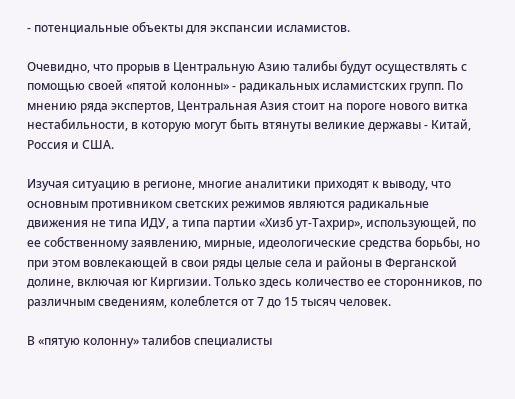- потенциальные объекты для экспансии исламистов.

Очевидно, что прорыв в Центральную Азию талибы будут осуществлять с помощью своей «пятой колонны» - радикальных исламистских групп. По мнению ряда экспертов, Центральная Азия стоит на пороге нового витка нестабильности, в которую могут быть втянуты великие державы - Китай, Россия и США.

Изучая ситуацию в регионе, многие аналитики приходят к выводу, что основным противником светских режимов являются радикальные движения не типа ИДУ, а типа партии «Хизб ут-Тахрир», использующей, по ее собственному заявлению, мирные, идеологические средства борьбы, но при этом вовлекающей в свои ряды целые села и районы в Ферганской долине, включая юг Киргизии. Только здесь количество ее сторонников, по различным сведениям, колеблется от 7 до 15 тысяч человек.

В «пятую колонну» талибов специалисты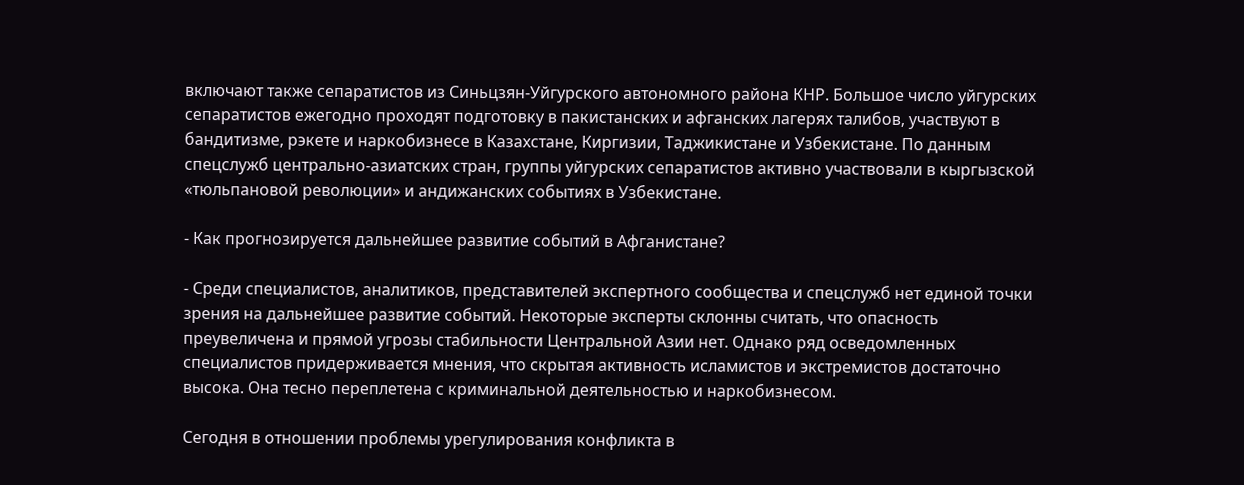включают также сепаратистов из Синьцзян-Уйгурского автономного района КНР. Большое число уйгурских сепаратистов ежегодно проходят подготовку в пакистанских и афганских лагерях талибов, участвуют в бандитизме, рэкете и наркобизнесе в Казахстане, Киргизии, Таджикистане и Узбекистане. По данным спецслужб центрально-азиатских стран, группы уйгурских сепаратистов активно участвовали в кыргызской «тюльпановой революции» и андижанских событиях в Узбекистане.

- Как прогнозируется дальнейшее развитие событий в Афганистане?

- Среди специалистов, аналитиков, представителей экспертного сообщества и спецслужб нет единой точки зрения на дальнейшее развитие событий. Некоторые эксперты склонны считать, что опасность преувеличена и прямой угрозы стабильности Центральной Азии нет. Однако ряд осведомленных специалистов придерживается мнения, что скрытая активность исламистов и экстремистов достаточно высока. Она тесно переплетена с криминальной деятельностью и наркобизнесом.

Сегодня в отношении проблемы урегулирования конфликта в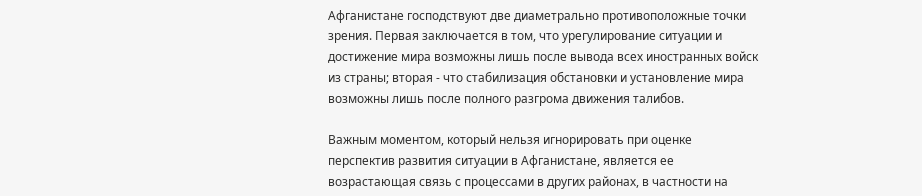Афганистане господствуют две диаметрально противоположные точки зрения. Первая заключается в том, что урегулирование ситуации и достижение мира возможны лишь после вывода всех иностранных войск из страны; вторая - что стабилизация обстановки и установление мира возможны лишь после полного разгрома движения талибов.

Важным моментом, который нельзя игнорировать при оценке перспектив развития ситуации в Афганистане, является ее возрастающая связь с процессами в других районах, в частности на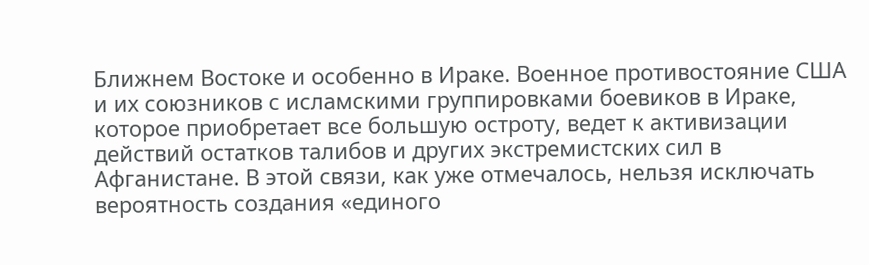Ближнем Востоке и особенно в Ираке. Военное противостояние США и их союзников с исламскими группировками боевиков в Ираке, которое приобретает все большую остроту, ведет к активизации действий остатков талибов и других экстремистских сил в Афганистане. В этой связи, как уже отмечалось, нельзя исключать вероятность создания «единого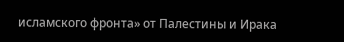исламского фронта» от Палестины и Ирака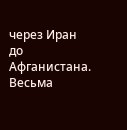через Иран до Афганистана. Весьма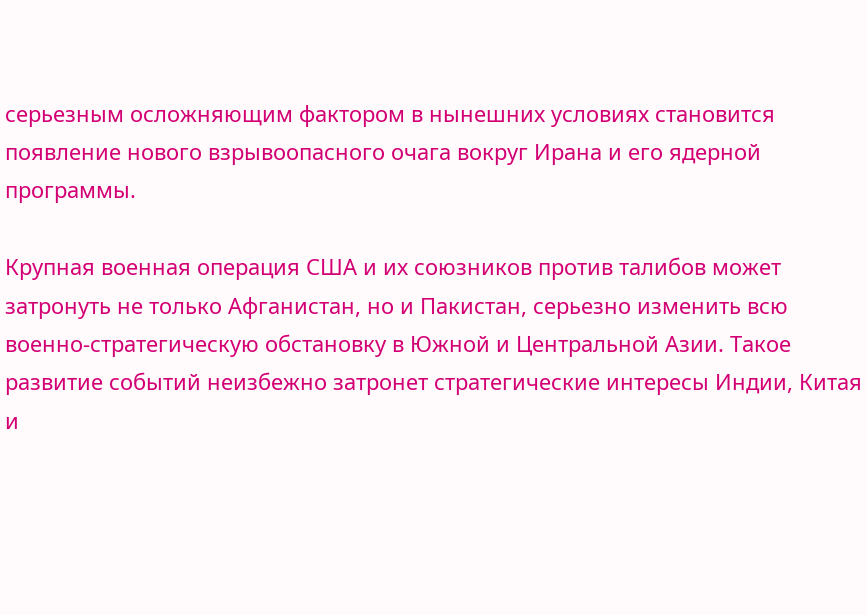серьезным осложняющим фактором в нынешних условиях становится появление нового взрывоопасного очага вокруг Ирана и его ядерной программы.

Крупная военная операция США и их союзников против талибов может затронуть не только Афганистан, но и Пакистан, серьезно изменить всю военно-стратегическую обстановку в Южной и Центральной Азии. Такое развитие событий неизбежно затронет стратегические интересы Индии, Китая и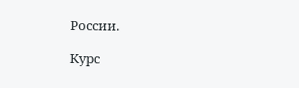России.

Курс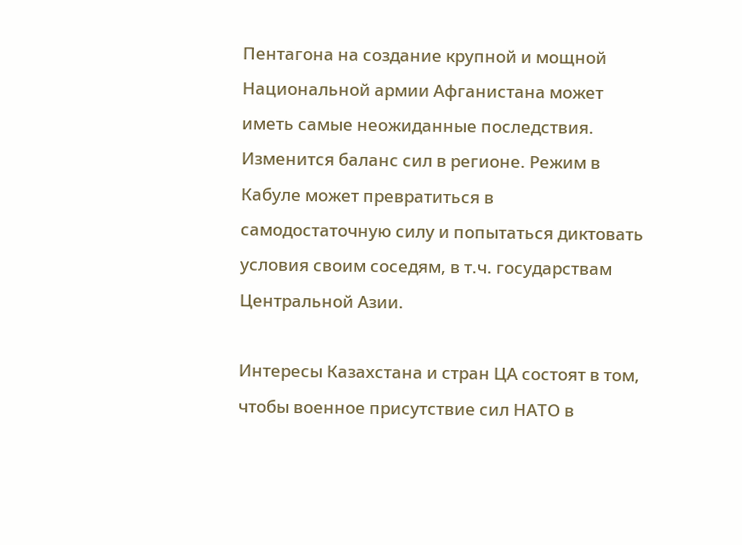Пентагона на создание крупной и мощной Национальной армии Афганистана может иметь самые неожиданные последствия. Изменится баланс сил в регионе. Режим в Кабуле может превратиться в самодостаточную силу и попытаться диктовать условия своим соседям, в т.ч. государствам Центральной Азии.

Интересы Казахстана и стран ЦА состоят в том, чтобы военное присутствие сил НАТО в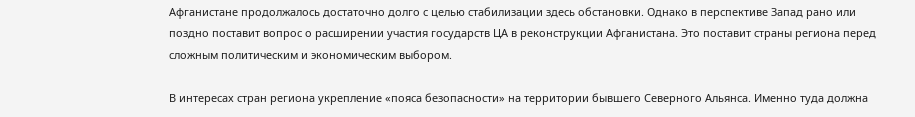Афганистане продолжалось достаточно долго с целью стабилизации здесь обстановки. Однако в перспективе Запад рано или поздно поставит вопрос о расширении участия государств ЦА в реконструкции Афганистана. Это поставит страны региона перед сложным политическим и экономическим выбором.

В интересах стран региона укрепление «пояса безопасности» на территории бывшего Северного Альянса. Именно туда должна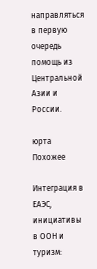направляться в первую очередь помощь из Центральной Азии и России.

юрта
Похожее

Интеграция в ЕАЭС, инициативы в ООН и туризм: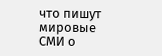что пишут мировые СМИ о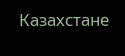Казахстане